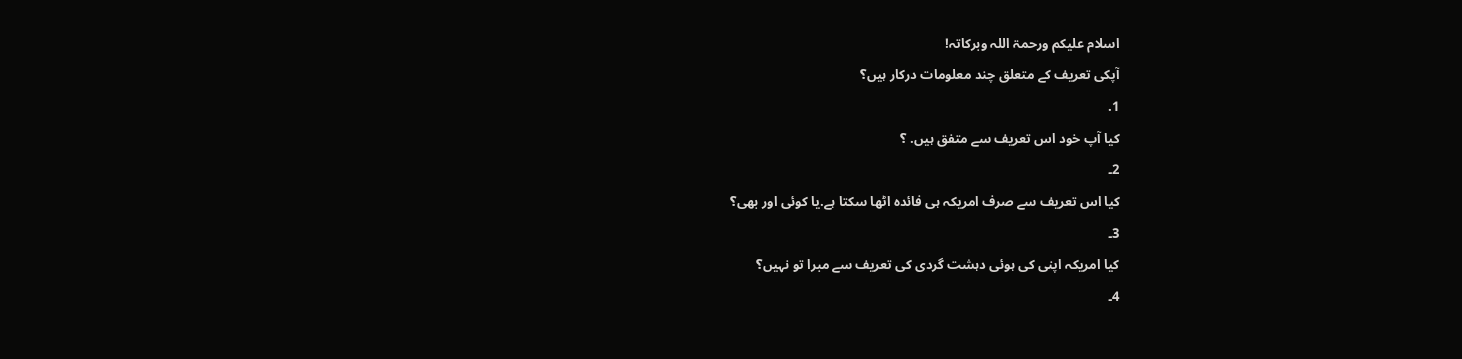اسلام علیکم ورحمۃ اللہ وبرکاتہ!
آپکی تعریف کے متعلق چند معلومات درکار ہیں؟
1.
کیا آپ خود اس تعریف سے متفق ہیں. ؟
2۔
کیا اس تعریف سے صرف امریکہ ہی فائدہ اٹھا سکتا ہے.یا کوئی اور بهی؟
3۔
کیا امریکہ اپنی کی ہوئی دہشت گردی کی تعریف سے مبرا تو نہیں؟
4۔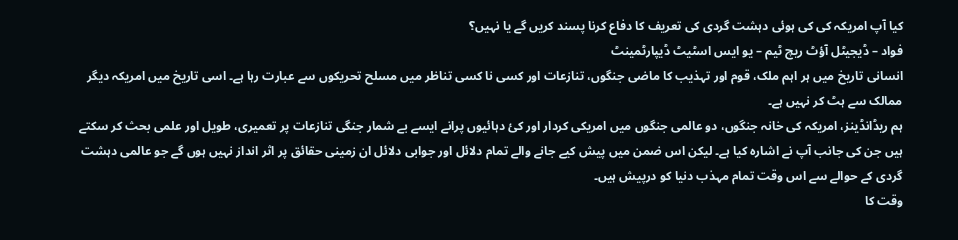کیا آپ امریکہ کی کی ہوئی دہشت گردی کی تعریف کا دفاع کرنا پسند کریں گے یا نہیں؟
فواد – ڈيجيٹل آؤٹ ريچ ٹيم – يو ايس اسٹيٹ ڈيپارٹمينٹ
انسانی تاريخ ميں ہر اہم ملک، قوم اور تہذيب کا ماضی جنگوں، تنازعات اور کسی نا کسی تناظر ميں مسلح تحريکوں سے عبارت رہا ہے۔ اسی تاريخ ميں امريکہ ديگر ممالک سے ہٹ کر نہيں ہے۔
ہم ريڈانڈينز، امريکہ کی خانہ جنگوں، دو عالمی جنگوں ميں امريکی کردار اور کئ دہائيوں پرانے ايسے بے شمار جنگی تنازعات پر تعميری، طويل اور علمی بحث کر سکتے ہيں جن کی جانب آپ نے اشارہ کيا ہے۔ ليکن اس ضمن ميں پيش کيے جانے والے تمام دلائل اور جوابی دلائل ان زمينی حقائق پر اثر انداز نہيں ہوں گے جو عالمی دہشت گردی کے حوالے سے اس وقت تمام مہذب دنيا کو درپيش ہيں۔
وقت کا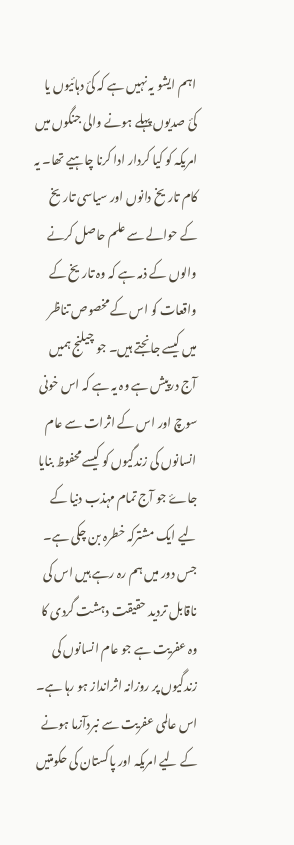اہم ايشو يہ نہيں ہے کہ کئ دہائيوں يا کئ صديوں پہلے ہونے والی جنگوں ميں امريکہ کو کيا کردار ادا کرنا چاہیے تھا۔ يہ کام تاريخ دانوں اور سياسی تاريخ کے حوالے سے علم حاصل کرنے والوں کے ذمہ ہے کہ وہ تاريخ کے واقعات کو اس کے مخصوص تناظر ميں کيسے جانجتے ہيں۔ جو چيلنج ہميں آج درپيش ہے وہ يہ ہے کہ اس خونی سوچ اور اس کے اثرات سے عام انسانوں کی زندگيوں کو کيسے محفوظ بنايا جاۓ جو آج تمام مہذب دنيا کے ليے ايک مشترکہ خطرہ بن چکی ہے۔
جس دور ميں ہم رہ رہے ہيں اس کی ناقابل ترديد حقيقت دہشت گردی کا وہ عفريت ہے جو عام انسانوں کی زندگيوں پر روزانہ اثرانداز ہو رہا ہے۔ اس عالمی عفريت سے نبردآزما ہونے کے ليے امريکہ اور پاکستان کی حکومتيں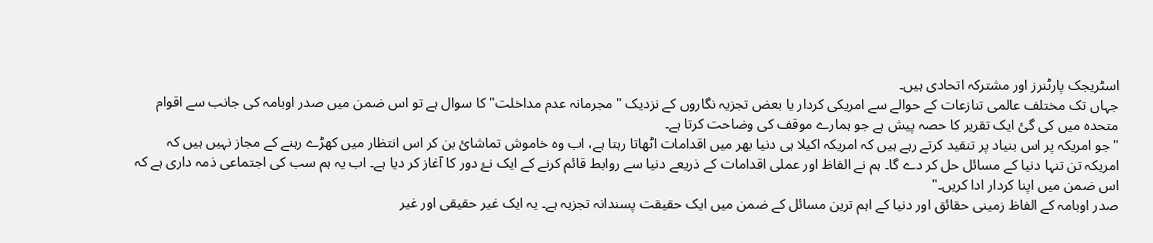اسٹريجک پارٹنرز اور مشترکہ اتحادی ہيں۔
جہاں تک مختلف عالمی تنازعات کے حوالے سے امريکی کردار يا بعض تجزيہ نگاروں کے نزديک "مجرمانہ عدم مداخلت" کا سوال ہے تو اس ضمن ميں صدر اوبامہ کی جانب سے اقوام متحدہ ميں کی گئ ايک تقرير کا حصہ پيش ہے جو ہمارے موقف کی وضاحت کرتا ہے۔
"جو امريکہ پر اس بنياد پر تنقيد کرتے رہے ہيں کہ امريکہ اکيلا ہی دنيا بھر ميں اقدامات اٹھاتا رہتا ہے، اب وہ خاموش تماشائ بن کر اس انتظار ميں کھڑے رہنے کے مجاز نہيں ہيں کہ امريکہ تن تنہا دنيا کے مسائل حل کر دے گا۔ ہم نے الفاظ اور عملی اقدامات کے ذريعے دنيا سے روابط قائم کرنے کے ايک نۓ دور کا آغاز کر ديا ہے۔ اب يہ ہم سب کی اجتماعی ذمہ داری ہے کہ اس ضمن ميں اپنا کردار ادا کريں۔"
صدر اوبامہ کے الفاظ زمينی حقائق اور دنيا کے اہم ترين مسائل کے ضمن ميں ايک حقيقت پسندانہ تجزيہ ہے۔ يہ ايک غير حقيقی اور غير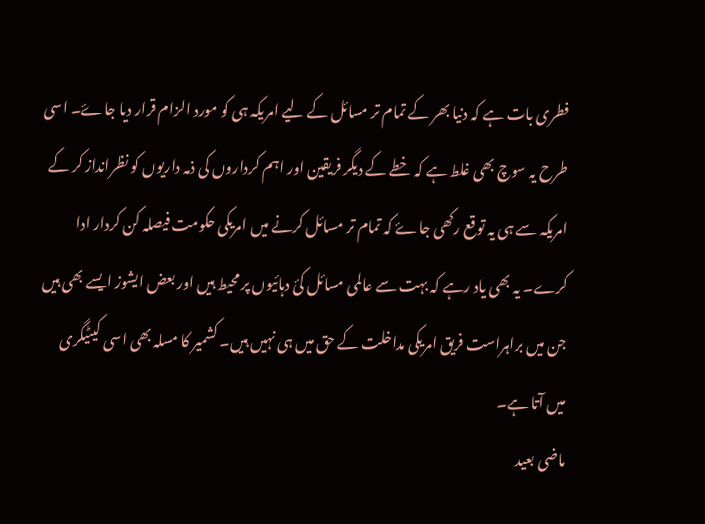فطری بات ہے کہ دنيا بھر کے تمام تر مسائل کے ليے امريکہ ہی کو مورد الزام قرار ديا جاۓ۔ اسی طرح يہ سوچ بھی غلط ہے کہ خطے کے ديگر فريقين اور اہم کرداروں کی ذمہ داريوں کو نظرانداز کر کے امريکہ سے ہی يہ توقع رکھی جاۓ کہ تمام تر مسائل کرنے ميں امريکی حکومت فيصلہ کن کردار ادا کرے۔ يہ بھی ياد رہے کہ بہت سے عالمی مسائل کئ دہائيوں پر محيط ہيں اور بعض ايشوز ايسے بھی ہيں جن ميں براہراست فريق امريکی مداخلت کے حق ميں ہی نہيں ہيں۔ کشمير کا مسلہ بھی اسی کيٹيگری ميں آتا ہے۔
ماضی بعيد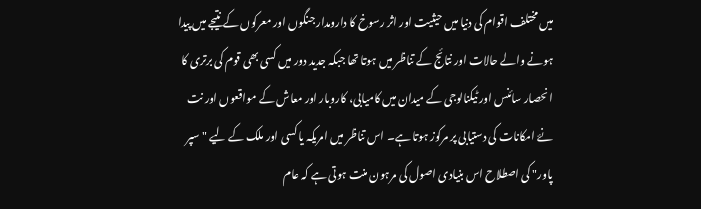ميں مختلف اقوام کی دنيا ميں حيثيت اور اثر رسوخ کا دارومدار جنگوں اور معرکوں کے نتيجے ميں پيدا ہونے والے حالات اور نتائج کے تناظر ميں ہوتا تھا جبکہ جديد دور ميں کسی بھی قوم کی برتری کا انحصار سائنس اور ٹيکنالوجی کے ميدان ميں کاميابی، کاروبار اور معاش کے مواقعوں اور نت نۓ امکانات کی دستيابی پر مرکوز ہوتا ہے۔ اس تناظر ميں امريکہ يا کسی اور ملک کے ليے "سپر پاور" کی اصطلاح اس بنيادی اصول کی مرہون منت ہوتی ہے کہ عام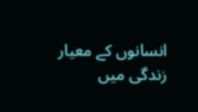انسانوں کے معيار زندگی ميں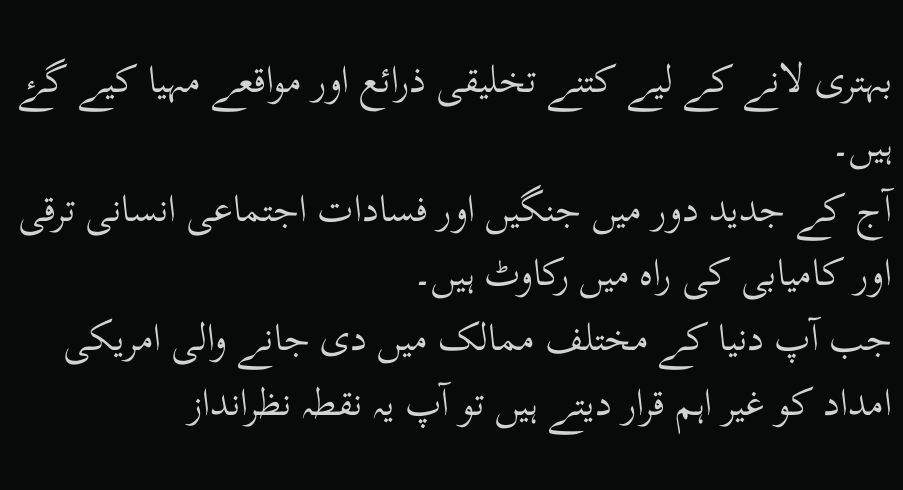بہتری لانے کے لیے کتنے تخليقی ذرائع اور مواقعے مہيا کيے گۓ ہيں۔
آج کے جديد دور ميں جنگيں اور فسادات اجتماعی انسانی ترقی اور کاميابی کی راہ ميں رکاوٹ ہيں۔
جب آپ دنيا کے مختلف ممالک میں دی جانے والی امريکی امداد کو غیر اہم قرار ديتے ہيں تو آپ يہ نقطہ نظرانداز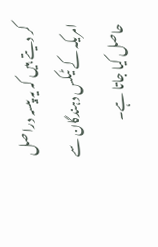کر ديتے ہیں کہ يہ پيسہ دراصل امريکہ کے ٹيکس دہندگان سے حاصل کيا جاتا ہے۔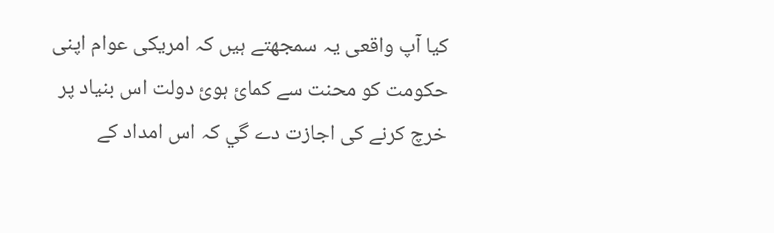کيا آپ واقعی يہ سمجھتے ہيں کہ امريکی عوام اپنی حکومت کو محنت سے کمائ ہوئ دولت اس بنياد پر خرچ کرنے کی اجازت دے گي کہ اس امداد کے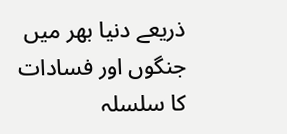ذريعے دنيا بھر ميں جنگوں اور فسادات کا سلسلہ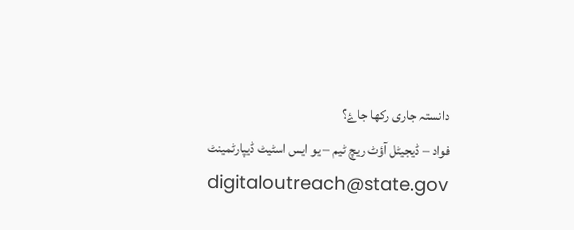دانستہ جاری رکھا جاۓ؟
فواد – ڈيجيٹل آؤٹ ريچ ٹيم – يو ايس اسٹيٹ ڈيپارٹمينٹ
digitaloutreach@state.gov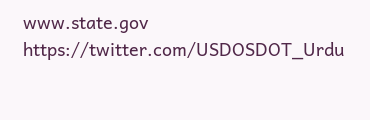www.state.gov
https://twitter.com/USDOSDOT_Urdu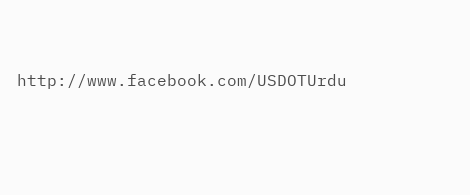http://www.facebook.com/USDOTUrdu